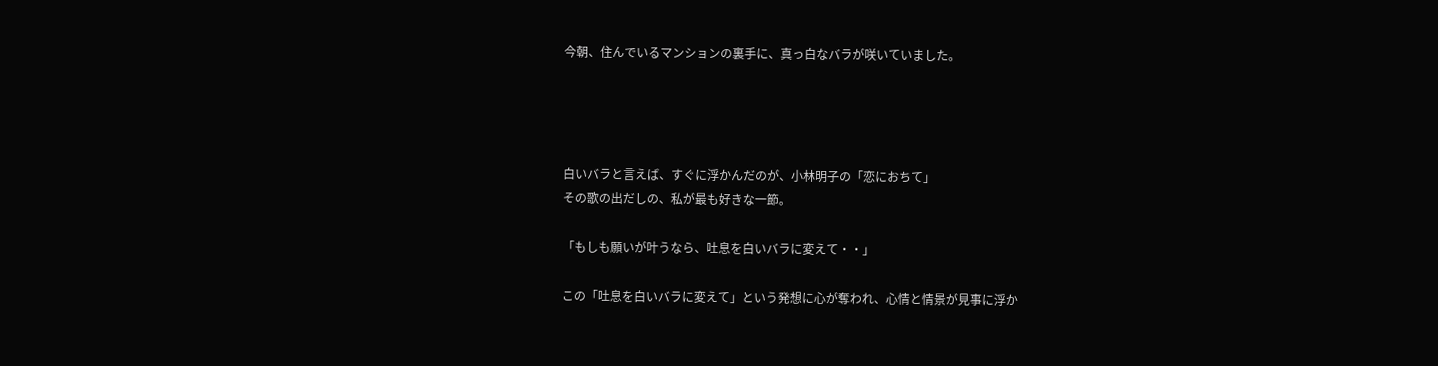今朝、住んでいるマンションの裏手に、真っ白なバラが咲いていました。




白いバラと言えば、すぐに浮かんだのが、小林明子の「恋におちて」
その歌の出だしの、私が最も好きな一節。

「もしも願いが叶うなら、吐息を白いバラに変えて・・」

この「吐息を白いバラに変えて」という発想に心が奪われ、心情と情景が見事に浮か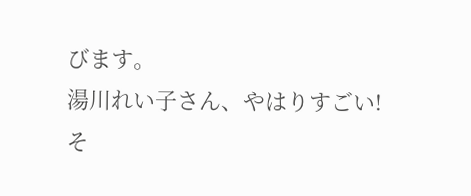びます。
湯川れい子さん、やはりすごい!
そ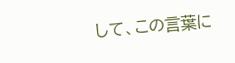して、この言葉に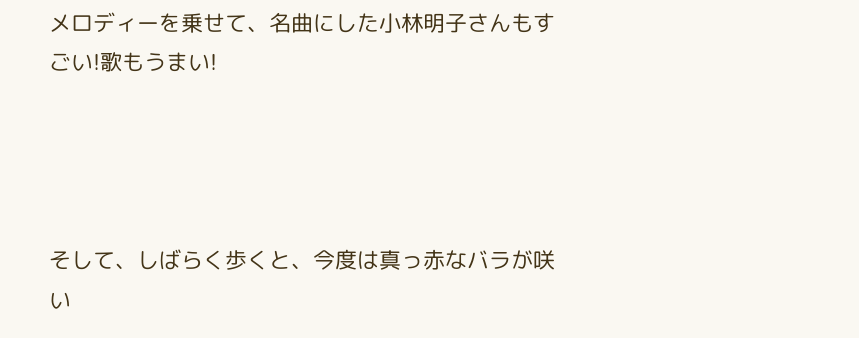メロディーを乗せて、名曲にした小林明子さんもすごい!歌もうまい!




そして、しばらく歩くと、今度は真っ赤なバラが咲い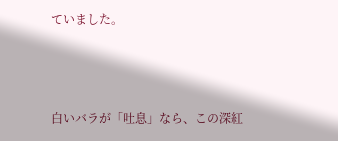ていました。



白いバラが「吐息」なら、この深紅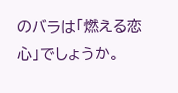のバラは「燃える恋心」でしょうか。